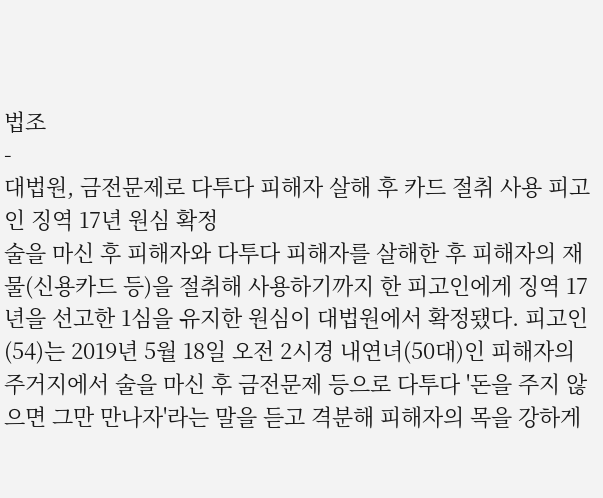법조
-
대법원, 금전문제로 다투다 피해자 살해 후 카드 절취 사용 피고인 징역 17년 원심 확정
술을 마신 후 피해자와 다투다 피해자를 살해한 후 피해자의 재물(신용카드 등)을 절취해 사용하기까지 한 피고인에게 징역 17년을 선고한 1심을 유지한 원심이 대법원에서 확정됐다. 피고인(54)는 2019년 5월 18일 오전 2시경 내연녀(50대)인 피해자의 주거지에서 술을 마신 후 금전문제 등으로 다투다 '돈을 주지 않으면 그만 만나자'라는 말을 듣고 격분해 피해자의 목을 강하게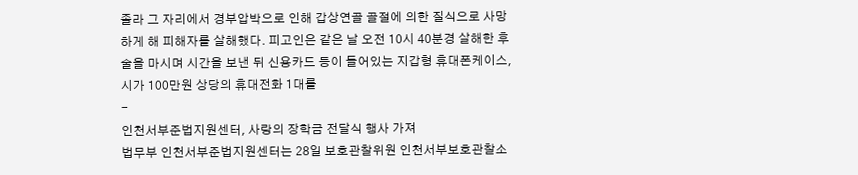졸라 그 자리에서 경부압박으로 인해 갑상연골 골절에 의한 질식으로 사망하게 해 피해자를 살해했다. 피고인은 같은 날 오전 10시 40분경 살해한 후 술을 마시며 시간을 보낸 뒤 신용카드 등이 들어있는 지갑형 휴대폰케이스, 시가 100만원 상당의 휴대전화 1대를
-
인천서부준법지원센터, 사랑의 장학금 전달식 행사 가져
법무부 인천서부준법지원센터는 28일 보호관찰위원 인천서부보호관찰소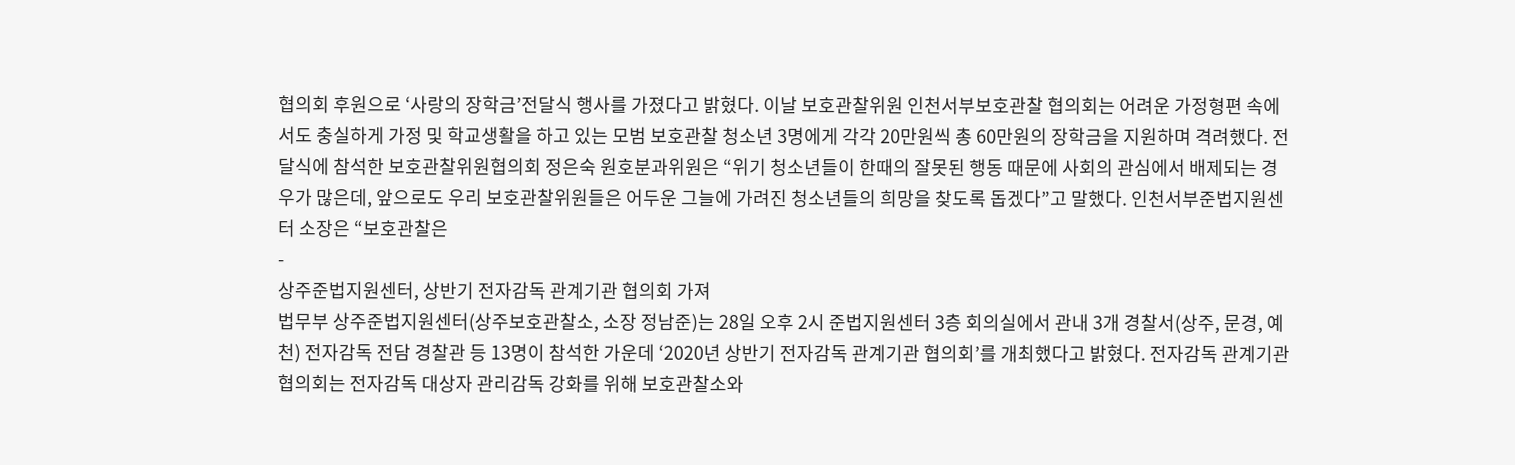협의회 후원으로 ‘사랑의 장학금’전달식 행사를 가졌다고 밝혔다. 이날 보호관찰위원 인천서부보호관찰 협의회는 어려운 가정형편 속에서도 충실하게 가정 및 학교생활을 하고 있는 모범 보호관찰 청소년 3명에게 각각 20만원씩 총 60만원의 장학금을 지원하며 격려했다. 전달식에 참석한 보호관찰위원협의회 정은숙 원호분과위원은 “위기 청소년들이 한때의 잘못된 행동 때문에 사회의 관심에서 배제되는 경우가 많은데, 앞으로도 우리 보호관찰위원들은 어두운 그늘에 가려진 청소년들의 희망을 찾도록 돕겠다”고 말했다. 인천서부준법지원센터 소장은 “보호관찰은
-
상주준법지원센터, 상반기 전자감독 관계기관 협의회 가져
법무부 상주준법지원센터(상주보호관찰소, 소장 정남준)는 28일 오후 2시 준법지원센터 3층 회의실에서 관내 3개 경찰서(상주, 문경, 예천) 전자감독 전담 경찰관 등 13명이 참석한 가운데 ‘2020년 상반기 전자감독 관계기관 협의회’를 개최했다고 밝혔다. 전자감독 관계기관 협의회는 전자감독 대상자 관리감독 강화를 위해 보호관찰소와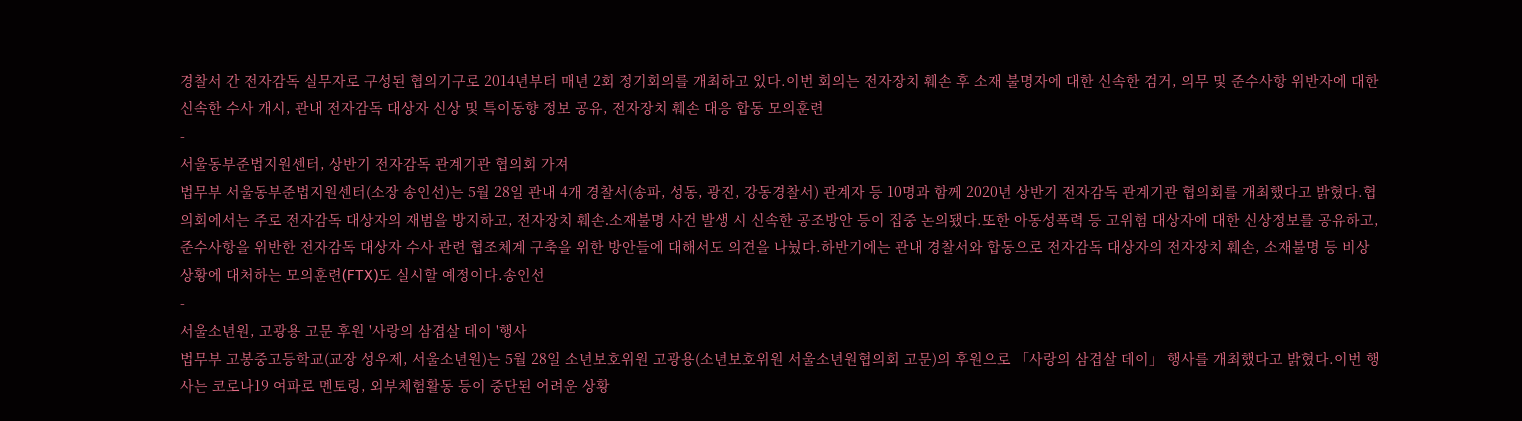경찰서 간 전자감독 실무자로 구성된 협의기구로 2014년부터 매년 2회 정기회의를 개최하고 있다.이번 회의는 전자장치 훼손 후 소재 불명자에 대한 신속한 검거, 의무 및 준수사항 위반자에 대한 신속한 수사 개시, 관내 전자감독 대상자 신상 및 특이동향 정보 공유, 전자장치 훼손 대응 합동 모의훈련
-
서울동부준법지원센터, 상반기 전자감독 관계기관 협의회 가져
법무부 서울동부준법지원센터(소장 송인선)는 5월 28일 관내 4개 경찰서(송파, 성동, 광진, 강동경찰서) 관계자 등 10명과 함께 2020년 상반기 전자감독 관계기관 협의회를 개최했다고 밝혔다.협의회에서는 주로 전자감독 대상자의 재범을 방지하고, 전자장치 훼손․소재불명 사건 발생 시 신속한 공조방안 등이 집중 논의됐다.또한 아동성폭력 등 고위험 대상자에 대한 신상정보를 공유하고, 준수사항을 위반한 전자감독 대상자 수사 관련 협조체계 구축을 위한 방안들에 대해서도 의견을 나눴다.하반기에는 관내 경찰서와 합동으로 전자감독 대상자의 전자장치 훼손, 소재불명 등 비상상황에 대처하는 모의훈련(FTX)도 실시할 예정이다.송인선
-
서울소년원, 고광용 고문 후원 '사랑의 삼겹살 데이 '행사
법무부 고봉중고등학교(교장 성우제, 서울소년원)는 5월 28일 소년보호위원 고광용(소년보호위원 서울소년원협의회 고문)의 후원으로 「사랑의 삼겹살 데이」 행사를 개최했다고 밝혔다.이번 행사는 코로나19 여파로 멘토링, 외부체험활동 등이 중단된 어려운 상황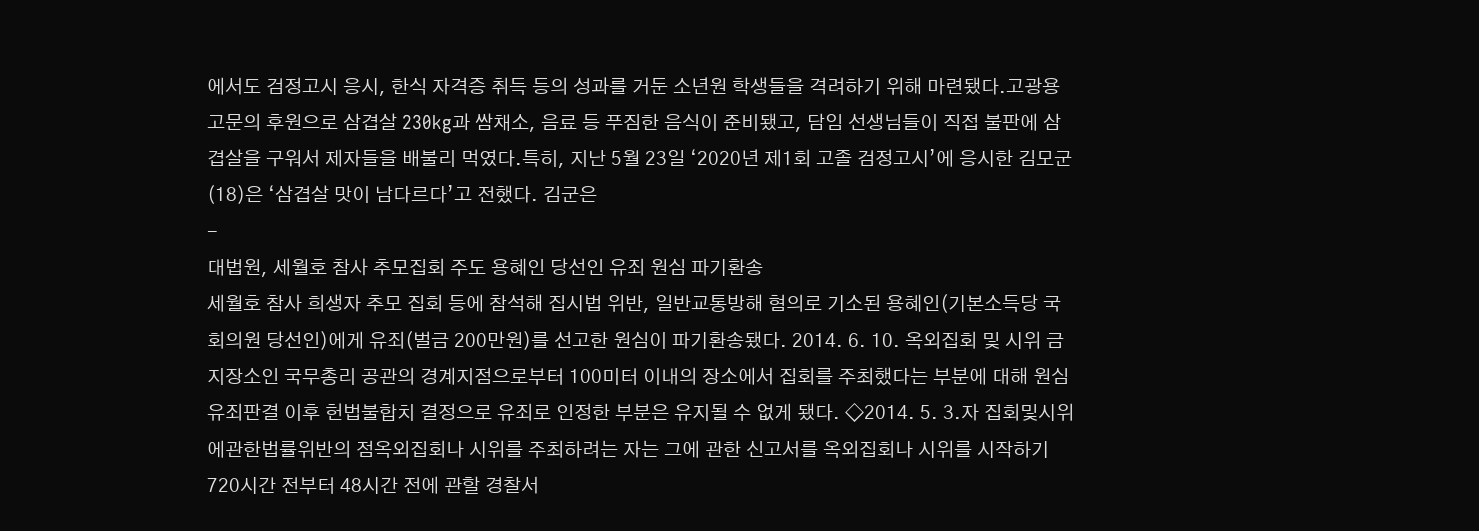에서도 검정고시 응시, 한식 자격증 취득 등의 성과를 거둔 소년원 학생들을 격려하기 위해 마련됐다.고광용 고문의 후원으로 삼겹살 230kg과 쌈채소, 음료 등 푸짐한 음식이 준비됐고, 담임 선생님들이 직접 불판에 삼겹살을 구워서 제자들을 배불리 먹였다.특히, 지난 5월 23일 ‘2020년 제1회 고졸 검정고시’에 응시한 김모군(18)은 ‘삼겹살 맛이 남다르다’고 전했다. 김군은
-
대법원, 세월호 참사 추모집회 주도 용혜인 당선인 유죄 원심 파기환송
세월호 참사 희생자 추모 집회 등에 참석해 집시법 위반, 일반교통방해 혐의로 기소된 용혜인(기본소득당 국회의원 당선인)에게 유죄(벌금 200만원)를 선고한 원심이 파기환송됐다. 2014. 6. 10. 옥외집회 및 시위 금지장소인 국무총리 공관의 경계지점으로부터 100미터 이내의 장소에서 집회를 주최했다는 부분에 대해 원심 유죄판결 이후 헌법불합치 결정으로 유죄로 인정한 부분은 유지될 수 없게 됐다. ◇2014. 5. 3.자 집회및시위에관한법률위반의 점옥외집회나 시위를 주최하려는 자는 그에 관한 신고서를 옥외집회나 시위를 시작하기 720시간 전부터 48시간 전에 관할 경찰서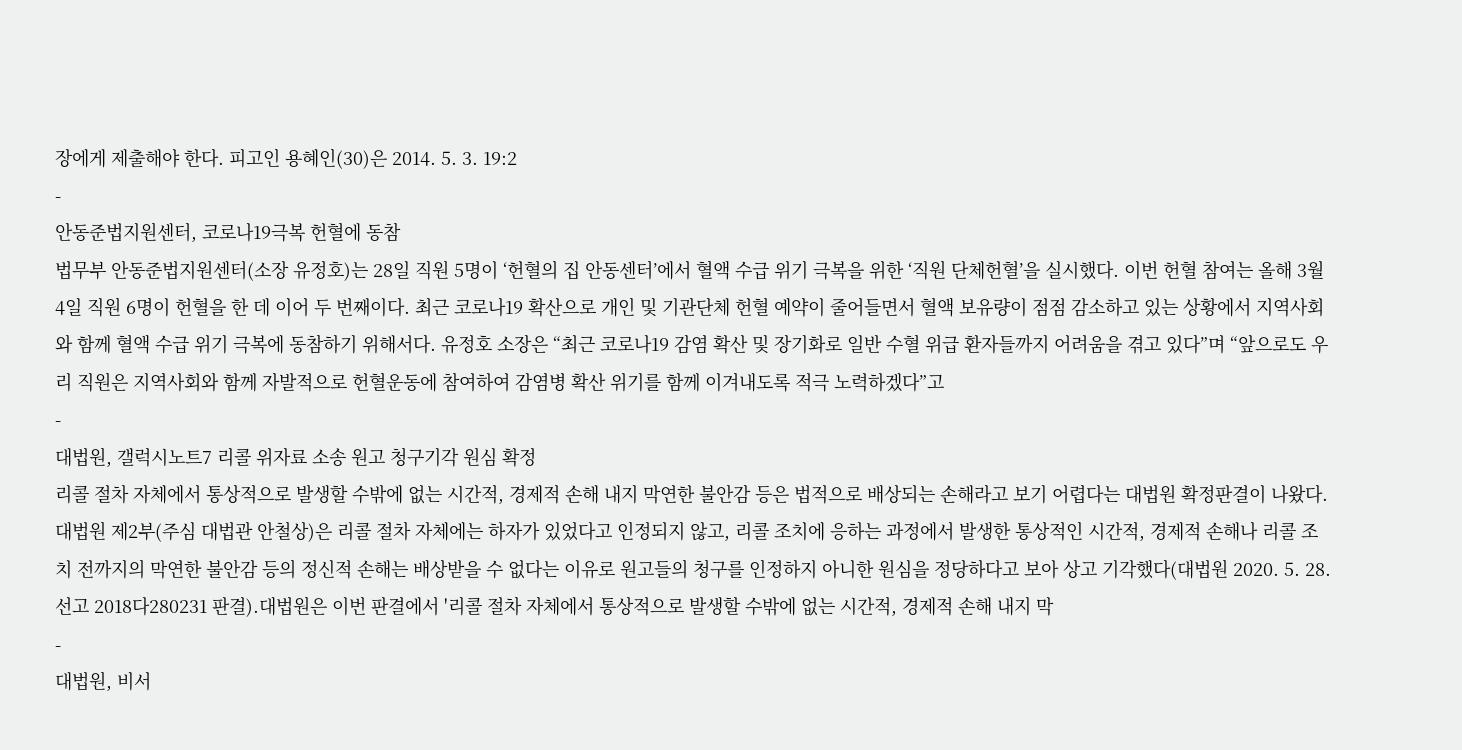장에게 제출해야 한다. 피고인 용혜인(30)은 2014. 5. 3. 19:2
-
안동준법지원센터, 코로나19극복 헌혈에 동참
법무부 안동준법지원센터(소장 유정호)는 28일 직원 5명이 ‘헌혈의 집 안동센터’에서 혈액 수급 위기 극복을 위한 ‘직원 단체헌혈’을 실시했다. 이번 헌혈 참여는 올해 3월 4일 직원 6명이 헌혈을 한 데 이어 두 번째이다. 최근 코로나19 확산으로 개인 및 기관단체 헌혈 예약이 줄어들면서 혈액 보유량이 점점 감소하고 있는 상황에서 지역사회와 함께 혈액 수급 위기 극복에 동참하기 위해서다. 유정호 소장은 “최근 코로나19 감염 확산 및 장기화로 일반 수혈 위급 환자들까지 어려움을 겪고 있다”며 “앞으로도 우리 직원은 지역사회와 함께 자발적으로 헌혈운동에 참여하여 감염병 확산 위기를 함께 이겨내도록 적극 노력하겠다”고
-
대법원, 갤럭시노트7 리콜 위자료 소송 원고 청구기각 원심 확정
리콜 절차 자체에서 통상적으로 발생할 수밖에 없는 시간적, 경제적 손해 내지 막연한 불안감 등은 법적으로 배상되는 손해라고 보기 어렵다는 대법원 확정판결이 나왔다.대법원 제2부(주심 대법관 안철상)은 리콜 절차 자체에는 하자가 있었다고 인정되지 않고, 리콜 조치에 응하는 과정에서 발생한 통상적인 시간적, 경제적 손해나 리콜 조치 전까지의 막연한 불안감 등의 정신적 손해는 배상받을 수 없다는 이유로 원고들의 청구를 인정하지 아니한 원심을 정당하다고 보아 상고 기각했다(대법원 2020. 5. 28. 선고 2018다280231 판결).대법원은 이번 판결에서 '리콜 절차 자체에서 통상적으로 발생할 수밖에 없는 시간적, 경제적 손해 내지 막
-
대법원, 비서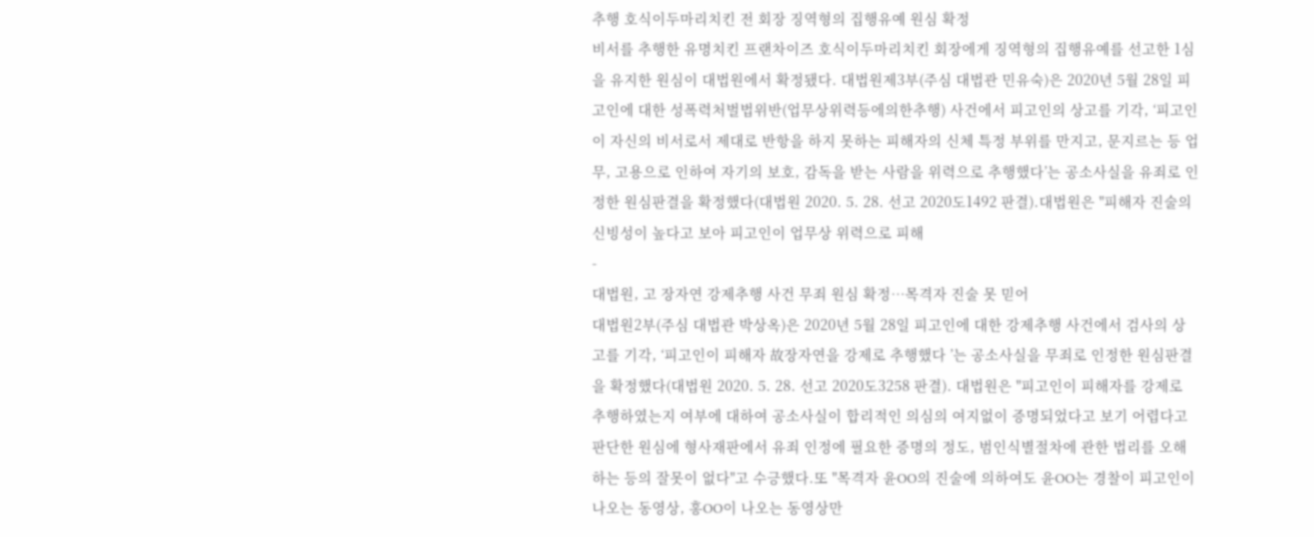추행 호식이두마리치킨 전 회장 징역형의 집행유예 원심 확정
비서를 추행한 유명치킨 프랜차이즈 호식이두마리치킨 회장에게 징역형의 집행유예를 선고한 1심을 유지한 원심이 대법원에서 확정됐다. 대법원제3부(주심 대법관 민유숙)은 2020년 5월 28일 피고인에 대한 성폭력처벌법위반(업무상위력등에의한추행) 사건에서 피고인의 상고를 기각, ‘피고인이 자신의 비서로서 제대로 반항을 하지 못하는 피해자의 신체 특정 부위를 만지고, 문지르는 등 업무, 고용으로 인하여 자기의 보호, 감독을 받는 사람을 위력으로 추행했다’는 공소사실을 유죄로 인정한 원심판결을 확정했다(대법원 2020. 5. 28. 선고 2020도1492 판결).대법원은 "피해자 진술의 신빙성이 높다고 보아 피고인이 업무상 위력으로 피해
-
대법원, 고 장자연 강제추행 사건 무죄 원심 확정…목격자 진술 못 믿어
대법원2부(주심 대법관 박상옥)은 2020년 5월 28일 피고인에 대한 강제추행 사건에서 검사의 상고를 기각, ‘피고인이 피해자 故장자연을 강제로 추행했다 ’는 공소사실을 무죄로 인정한 원심판결을 확정했다(대법원 2020. 5. 28. 선고 2020도3258 판결). 대법원은 "피고인이 피해자를 강제로 추행하였는지 여부에 대하여 공소사실이 합리적인 의심의 여지없이 증명되었다고 보기 어렵다고 판단한 원심에 형사재판에서 유죄 인정에 필요한 증명의 정도, 범인식별절차에 관한 법리를 오해하는 등의 잘못이 없다"고 수긍했다.또 "목격자 윤OO의 진술에 의하여도 윤OO는 경찰이 피고인이 나오는 동영상, 홍OO이 나오는 동영상만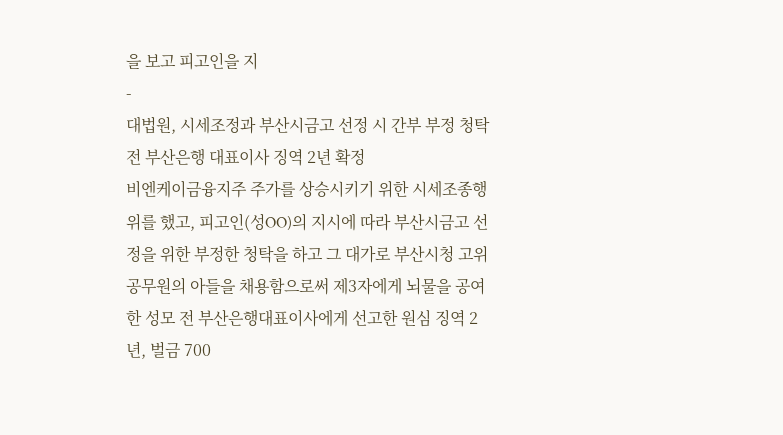을 보고 피고인을 지
-
대법원, 시세조정과 부산시금고 선정 시 간부 부정 청탁 전 부산은행 대표이사 징역 2년 확정
비엔케이금융지주 주가를 상승시키기 위한 시세조종행위를 했고, 피고인(성OO)의 지시에 따라 부산시금고 선정을 위한 부정한 청탁을 하고 그 대가로 부산시청 고위공무원의 아들을 채용함으로써 제3자에게 뇌물을 공여한 성모 전 부산은행대표이사에게 선고한 원심 징역 2년, 벌금 700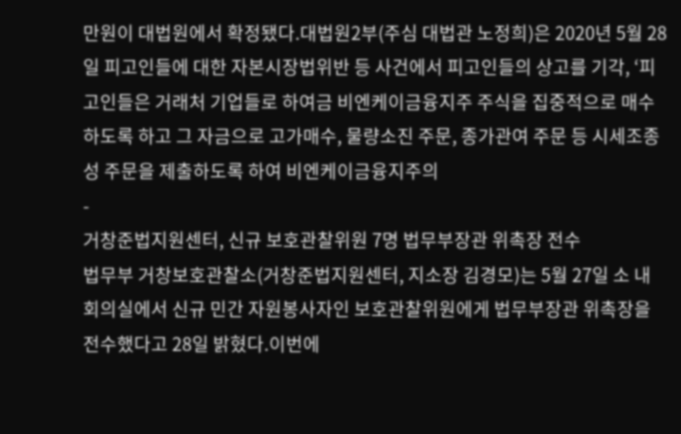만원이 대법원에서 확정됐다.대법원2부(주심 대법관 노정희)은 2020년 5월 28일 피고인들에 대한 자본시장법위반 등 사건에서 피고인들의 상고를 기각, ‘피고인들은 거래처 기업들로 하여금 비엔케이금융지주 주식을 집중적으로 매수하도록 하고 그 자금으로 고가매수, 물량소진 주문, 종가관여 주문 등 시세조종성 주문을 제출하도록 하여 비엔케이금융지주의
-
거창준법지원센터, 신규 보호관찰위원 7명 법무부장관 위촉장 전수
법무부 거창보호관찰소(거창준법지원센터, 지소장 김경모)는 5월 27일 소 내 회의실에서 신규 민간 자원봉사자인 보호관찰위원에게 법무부장관 위촉장을 전수했다고 28일 밝혔다.이번에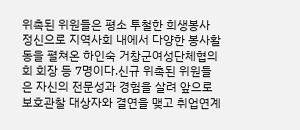위촉된 위원들은 평소 투철한 희생봉사 정신으로 지역사회 내에서 다양한 봉사활동을 펼쳐온 하인숙 거창군여성단체협의회 회장 등 7명이다.신규 위촉된 위원들은 자신의 전문성과 경험을 살려 앞으로 보호관찰 대상자와 결연을 맺고 취업연계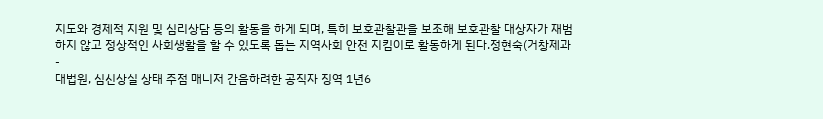지도와 경제적 지원 및 심리상담 등의 활동을 하게 되며, 특히 보호관찰관을 보조해 보호관찰 대상자가 재범하지 않고 정상적인 사회생활을 할 수 있도록 돕는 지역사회 안전 지킴이로 활동하게 된다.정현숙(거창제과
-
대법원, 심신상실 상태 주점 매니저 간음하려한 공직자 징역 1년6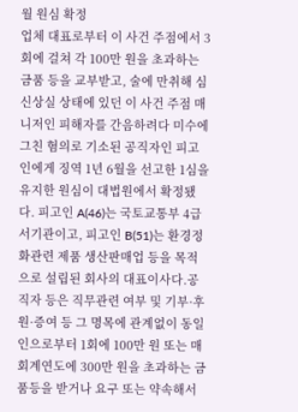월 원심 확정
업체 대표로부터 이 사건 주점에서 3회에 걸쳐 각 100만 원을 초과하는 금품 등을 교부받고, 술에 만취해 심신상실 상태에 있던 이 사건 주점 매니저인 피해자를 간음하려다 미수에 그친 혐의로 기소된 공직자인 피고인에게 징역 1년 6월을 선고한 1심을 유지한 원심이 대법원에서 확정됐다. 피고인 A(46)는 국토교통부 4급 서기관이고, 피고인 B(51)는 환경정화관련 제품 생산판매업 등을 목적으로 설립된 회사의 대표이사다.공직자 등은 직무관련 여부 및 기부·후원·증여 등 그 명목에 관계없이 동일인으로부터 1회에 100만 원 또는 매 회계연도에 300만 원을 초과하는 금품등을 받거나 요구 또는 약속해서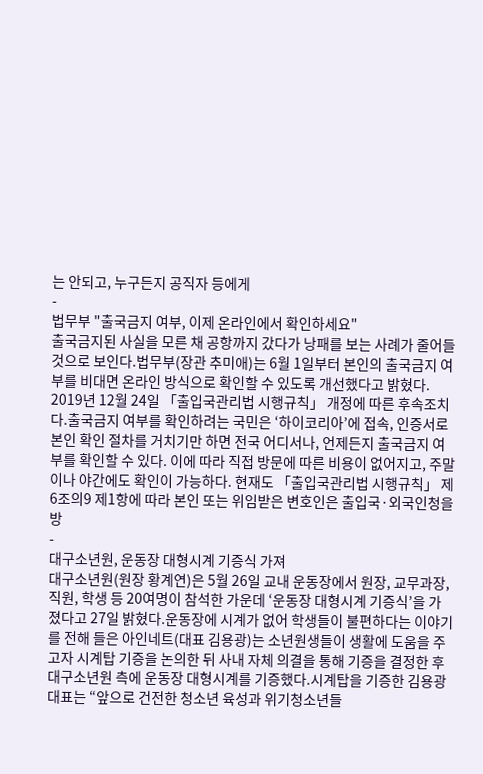는 안되고, 누구든지 공직자 등에게
-
법무부 "출국금지 여부, 이제 온라인에서 확인하세요"
출국금지된 사실을 모른 채 공항까지 갔다가 낭패를 보는 사례가 줄어들 것으로 보인다.법무부(장관 추미애)는 6월 1일부터 본인의 출국금지 여부를 비대면 온라인 방식으로 확인할 수 있도록 개선했다고 밝혔다. 2019년 12월 24일 「출입국관리법 시행규칙」 개정에 따른 후속조치다.출국금지 여부를 확인하려는 국민은 ‘하이코리아’에 접속, 인증서로 본인 확인 절차를 거치기만 하면 전국 어디서나, 언제든지 출국금지 여부를 확인할 수 있다. 이에 따라 직접 방문에 따른 비용이 없어지고, 주말이나 야간에도 확인이 가능하다. 현재도 「출입국관리법 시행규칙」 제6조의9 제1항에 따라 본인 또는 위임받은 변호인은 출입국·외국인청을 방
-
대구소년원, 운동장 대형시계 기증식 가져
대구소년원(원장 황계연)은 5월 26일 교내 운동장에서 원장, 교무과장, 직원, 학생 등 20여명이 참석한 가운데 ‘운동장 대형시계 기증식’을 가졌다고 27일 밝혔다.운동장에 시계가 없어 학생들이 불편하다는 이야기를 전해 들은 아인네트(대표 김용광)는 소년원생들이 생활에 도움을 주고자 시계탑 기증을 논의한 뒤 사내 자체 의결을 통해 기증을 결정한 후 대구소년원 측에 운동장 대형시계를 기증했다.시계탑을 기증한 김용광 대표는 “앞으로 건전한 청소년 육성과 위기청소년들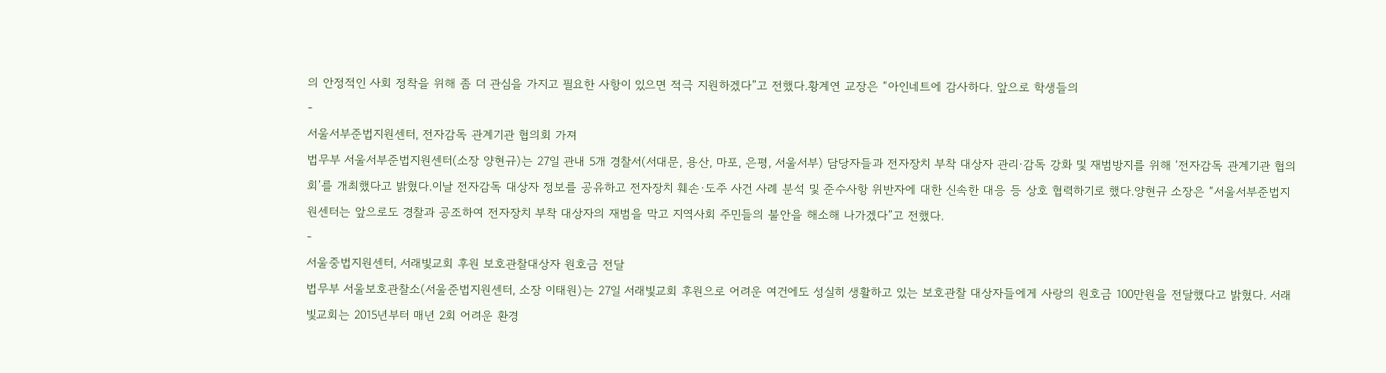의 안정적인 사회 정착을 위해 좀 더 관심을 가지고 필요한 사항이 있으면 적극 지원하겠다”고 전했다.황계연 교장은 “아인네트에 감사하다. 앞으로 학생들의
-
서울서부준법지원센터, 전자감독 관계기관 협의회 가져
법무부 서울서부준법지원센터(소장 양현규)는 27일 관내 5개 경찰서(서대문, 용산, 마포, 은평, 서울서부) 담당자들과 전자장치 부착 대상자 관리·감독 강화 및 재범방지를 위해 ‘전자감독 관계기관 협의회’를 개최했다고 밝혔다.이날 전자감독 대상자 정보를 공유하고 전자장치 훼손·도주 사건 사례 분석 및 준수사항 위반자에 대한 신속한 대응 등 상호 협력하기로 했다.양현규 소장은 “서울서부준법지원센터는 앞으로도 경찰과 공조하여 전자장치 부착 대상자의 재범을 막고 지역사회 주민들의 불안을 해소해 나가겠다”고 전했다.
-
서울중법지원센터, 서래빛교회 후원 보호관찰대상자 원호금 전달
법무부 서울보호관찰소(서울준법지원센터, 소장 이태원)는 27일 서래빛교회 후원으로 어려운 여건에도 성실히 생활하고 있는 보호관찰 대상자들에게 사랑의 원호금 100만원을 전달했다고 밝혔다. 서래빛교회는 2015년부터 매년 2회 어려운 환경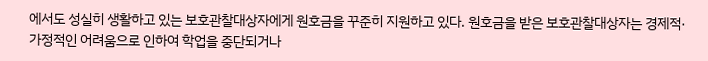에서도 성실히 생활하고 있는 보호관찰대상자에게 원호금을 꾸준히 지원하고 있다. 원호금을 받은 보호관찰대상자는 경제적·가정적인 어려움으로 인하여 학업을 중단되거나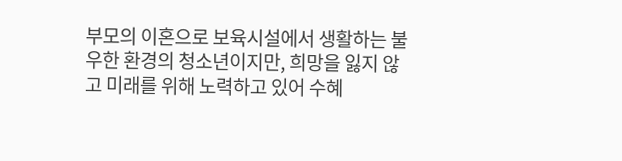부모의 이혼으로 보육시설에서 생활하는 불우한 환경의 청소년이지만, 희망을 잃지 않고 미래를 위해 노력하고 있어 수혜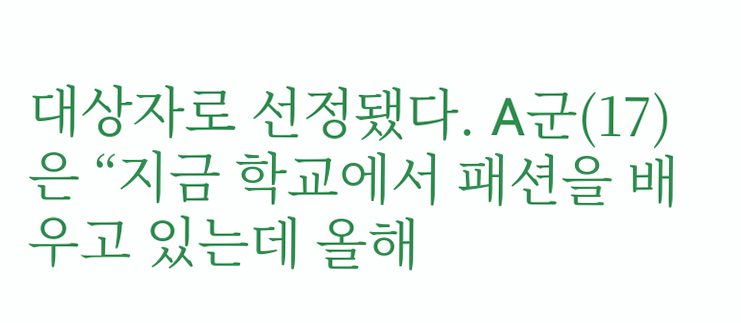대상자로 선정됐다. A군(17)은 “지금 학교에서 패션을 배우고 있는데 올해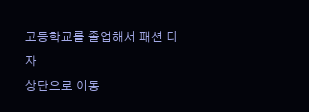고등학교를 졸업해서 패션 디자
상단으로 이동